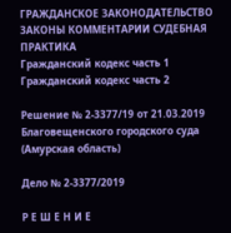ГРАЖДАНСКОЕ ЗАКОНОДАТЕЛЬСТВО
ЗАКОНЫ КОММЕНТАРИИ СУДЕБНАЯ ПРАКТИКА
Гражданский кодекс часть 1
Гражданский кодекс часть 2

Решение № 2-3377/19 от 21.03.2019 Благовещенского городского суда (Амурская область)

Дело № 2-3377/2019

Р Е Ш Е Н И Е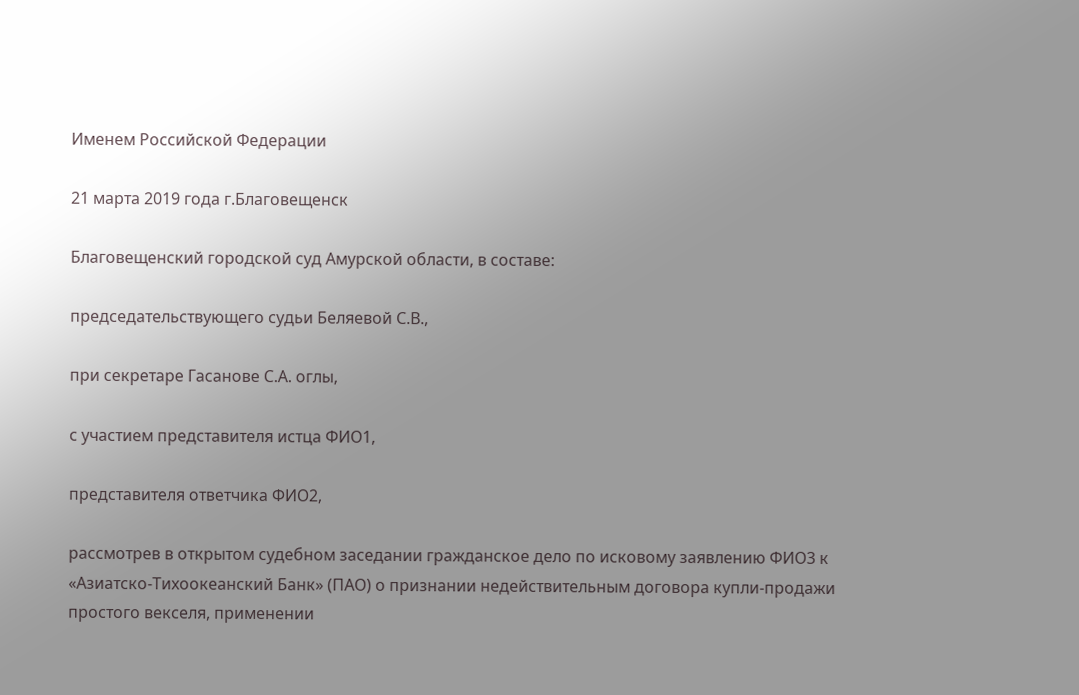Именем Российской Федерации

21 марта 2019 года г.Благовещенск

Благовещенский городской суд Амурской области, в составе:

председательствующего судьи Беляевой С.В.,

при секретаре Гасанове С.А. оглы,

с участием представителя истца ФИО1,

представителя ответчика ФИО2,

рассмотрев в открытом судебном заседании гражданское дело по исковому заявлению ФИО3 к «Азиатско-Тихоокеанский Банк» (ПАО) о признании недействительным договора купли-продажи простого векселя, применении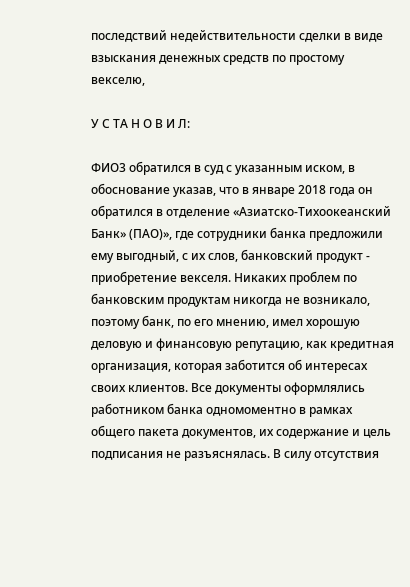последствий недействительности сделки в виде взыскания денежных средств по простому векселю,

У С ТА Н О В И Л:

ФИО3 обратился в суд с указанным иском, в обоснование указав, что в январе 2018 года он обратился в отделение «Азиатско-Тихоокеанский Банк» (ПАО)», где сотрудники банка предложили ему выгодный, с их слов, банковский продукт - приобретение векселя. Никаких проблем по банковским продуктам никогда не возникало, поэтому банк, по его мнению, имел хорошую деловую и финансовую репутацию, как кредитная организация, которая заботится об интересах своих клиентов. Все документы оформлялись работником банка одномоментно в рамках общего пакета документов, их содержание и цель подписания не разъяснялась. В силу отсутствия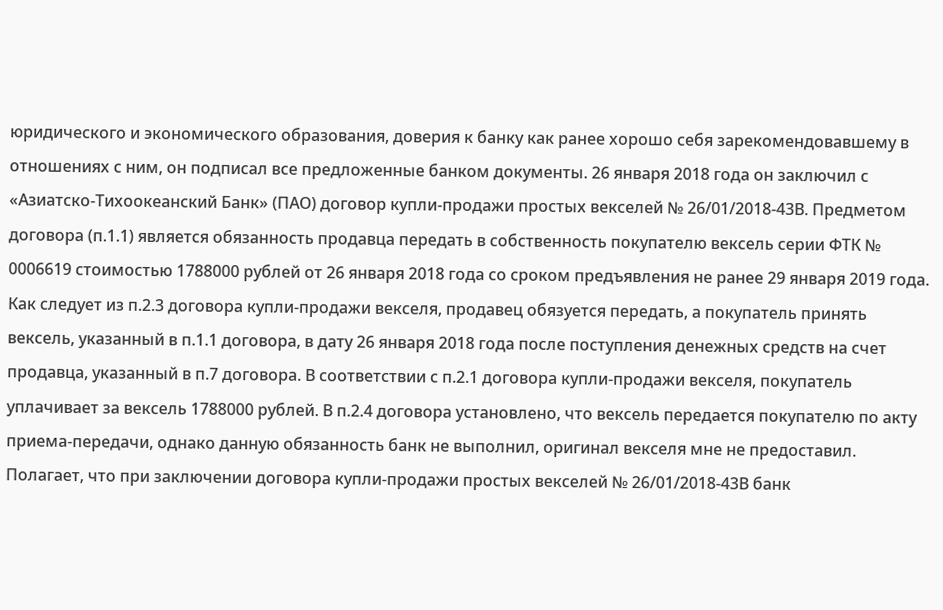юридического и экономического образования, доверия к банку как ранее хорошо себя зарекомендовавшему в отношениях с ним, он подписал все предложенные банком документы. 26 января 2018 года он заключил с «Азиатско-Тихоокеанский Банк» (ПАО) договор купли-продажи простых векселей № 26/01/2018-43В. Предметом договора (п.1.1) является обязанность продавца передать в собственность покупателю вексель серии ФТК № 0006619 стоимостью 1788000 рублей от 26 января 2018 года со сроком предъявления не ранее 29 января 2019 года. Как следует из п.2.3 договора купли-продажи векселя, продавец обязуется передать, а покупатель принять вексель, указанный в п.1.1 договора, в дату 26 января 2018 года после поступления денежных средств на счет продавца, указанный в п.7 договора. В соответствии с п.2.1 договора купли-продажи векселя, покупатель уплачивает за вексель 1788000 рублей. В п.2.4 договора установлено, что вексель передается покупателю по акту приема-передачи, однако данную обязанность банк не выполнил, оригинал векселя мне не предоставил. Полагает, что при заключении договора купли-продажи простых векселей № 26/01/2018-43В банк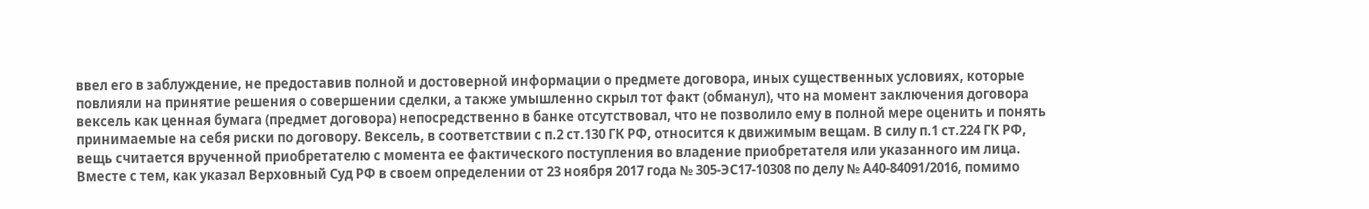ввел его в заблуждение, не предоставив полной и достоверной информации о предмете договора, иных существенных условиях, которые повлияли на принятие решения о совершении сделки, а также умышленно скрыл тот факт (обманул), что на момент заключения договора вексель как ценная бумага (предмет договора) непосредственно в банке отсутствовал, что не позволило ему в полной мере оценить и понять принимаемые на себя риски по договору. Вексель, в соответствии с п.2 ст.130 ГК РФ, относится к движимым вещам. В силу п.1 ст.224 ГК РФ, вещь считается врученной приобретателю с момента ее фактического поступления во владение приобретателя или указанного им лица. Вместе с тем, как указал Верховный Суд РФ в своем определении от 23 ноября 2017 года № 305-ЭС17-10308 по делу № А40-84091/2016, помимо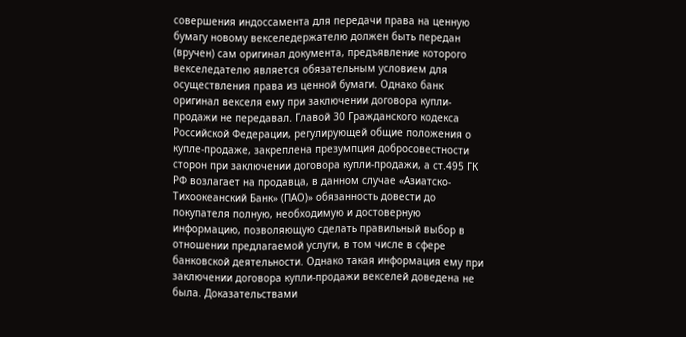совершения индоссамента для передачи права на ценную бумагу новому векселедержателю должен быть передан (вручен) сам оригинал документа, предъявление которого векселедателю является обязательным условием для осуществления права из ценной бумаги. Однако банк оригинал векселя ему при заключении договора купли-продажи не передавал. Главой 30 Гражданского кодекса Российской Федерации, регулирующей общие положения о купле-продаже, закреплена презумпция добросовестности сторон при заключении договора купли-продажи, а ст.495 ГК РФ возлагает на продавца, в данном случае «Азиатско-Тихоокеанский Банк» (ПАО)» обязанность довести до покупателя полную, необходимую и достоверную информацию, позволяющую сделать правильный выбор в отношении предлагаемой услуги, в том числе в сфере банковской деятельности. Однако такая информация ему при заключении договора купли-продажи векселей доведена не была. Доказательствами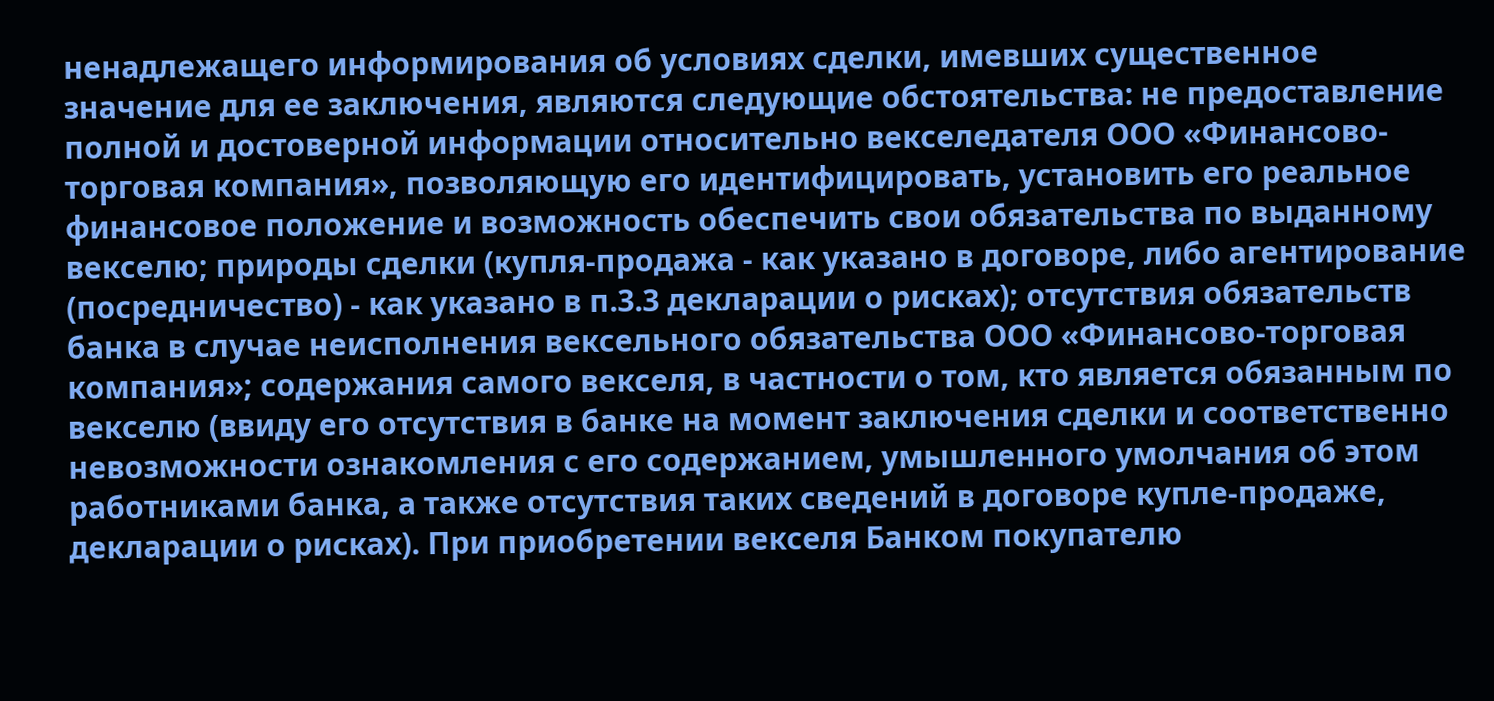ненадлежащего информирования об условиях сделки, имевших существенное значение для ее заключения, являются следующие обстоятельства: не предоставление полной и достоверной информации относительно векселедателя ООО «Финансово-торговая компания», позволяющую его идентифицировать, установить его реальное финансовое положение и возможность обеспечить свои обязательства по выданному векселю; природы сделки (купля-продажа - как указано в договоре, либо агентирование (посредничество) - как указано в п.3.3 декларации о рисках); отсутствия обязательств банка в случае неисполнения вексельного обязательства ООО «Финансово-торговая компания»; содержания самого векселя, в частности о том, кто является обязанным по векселю (ввиду его отсутствия в банке на момент заключения сделки и соответственно невозможности ознакомления с его содержанием, умышленного умолчания об этом работниками банка, а также отсутствия таких сведений в договоре купле-продаже, декларации о рисках). При приобретении векселя Банком покупателю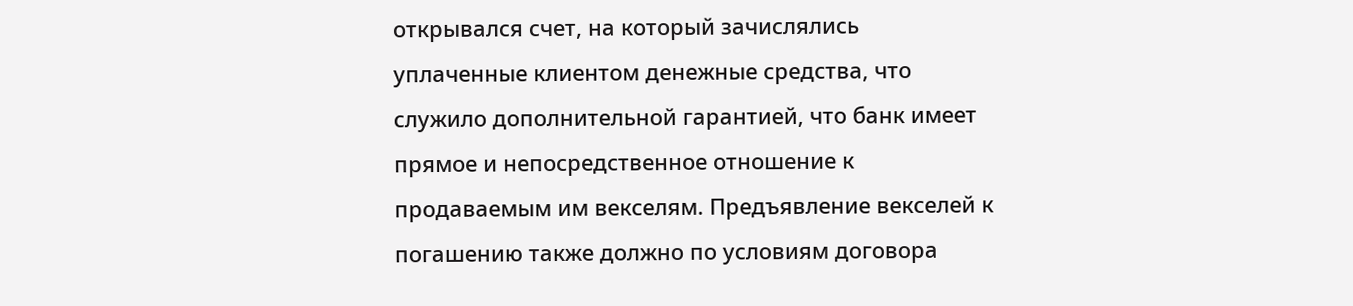открывался счет, на который зачислялись уплаченные клиентом денежные средства, что служило дополнительной гарантией, что банк имеет прямое и непосредственное отношение к продаваемым им векселям. Предъявление векселей к погашению также должно по условиям договора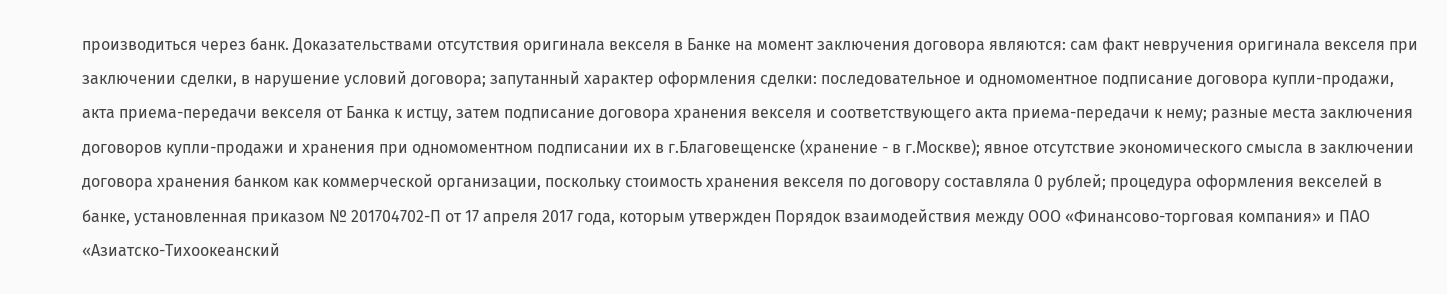производиться через банк. Доказательствами отсутствия оригинала векселя в Банке на момент заключения договора являются: сам факт невручения оригинала векселя при заключении сделки, в нарушение условий договора; запутанный характер оформления сделки: последовательное и одномоментное подписание договора купли-продажи, акта приема-передачи векселя от Банка к истцу, затем подписание договора хранения векселя и соответствующего акта приема-передачи к нему; разные места заключения договоров купли-продажи и хранения при одномоментном подписании их в г.Благовещенске (хранение - в г.Москве); явное отсутствие экономического смысла в заключении договора хранения банком как коммерческой организации, поскольку стоимость хранения векселя по договору составляла 0 рублей; процедура оформления векселей в банке, установленная приказом № 201704702-П от 17 апреля 2017 года, которым утвержден Порядок взаимодействия между ООО «Финансово-торговая компания» и ПАО «Азиатско-Тихоокеанский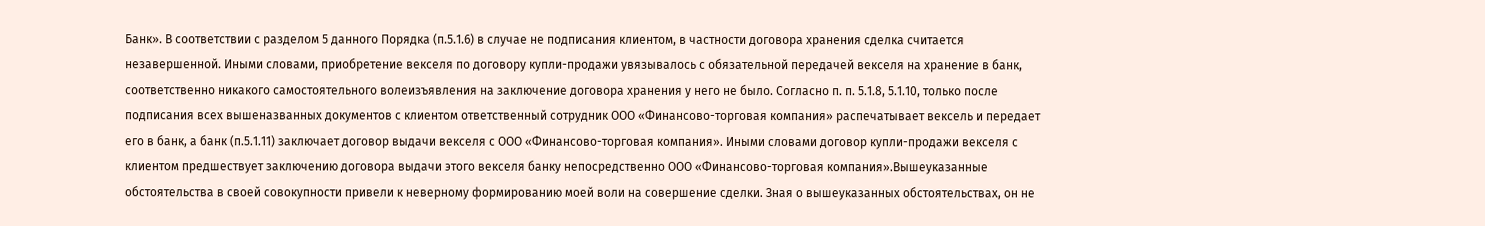Банк». В соответствии с разделом 5 данного Порядка (п.5.1.6) в случае не подписания клиентом, в частности договора хранения сделка считается незавершенной. Иными словами, приобретение векселя по договору купли-продажи увязывалось с обязательной передачей векселя на хранение в банк, соответственно никакого самостоятельного волеизъявления на заключение договора хранения у него не было. Согласно п. п. 5.1.8, 5.1.10, только после подписания всех вышеназванных документов с клиентом ответственный сотрудник ООО «Финансово-торговая компания» распечатывает вексель и передает его в банк, а банк (п.5.1.11) заключает договор выдачи векселя с ООО «Финансово-торговая компания». Иными словами договор купли-продажи векселя с клиентом предшествует заключению договора выдачи этого векселя банку непосредственно ООО «Финансово-торговая компания».Вышеуказанные обстоятельства в своей совокупности привели к неверному формированию моей воли на совершение сделки. Зная о вышеуказанных обстоятельствах, он не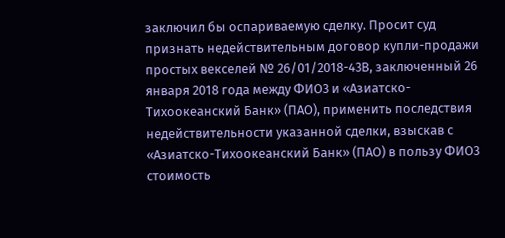заключил бы оспариваемую сделку. Просит суд признать недействительным договор купли-продажи простых векселей № 26/01/2018-43В, заключенный 26 января 2018 года между ФИО3 и «Азиатско-Тихоокеанский Банк» (ПАО), применить последствия недействительности указанной сделки, взыскав с «Азиатско-Тихоокеанский Банк» (ПАО) в пользу ФИО3 стоимость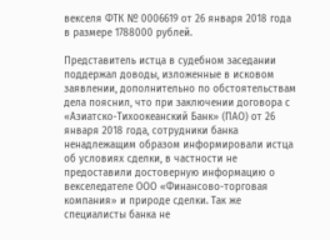векселя ФТК № 0006619 от 26 января 2018 года в размере 1788000 рублей.

Представитель истца в судебном заседании поддержал доводы, изложенные в исковом заявлении, дополнительно по обстоятельствам дела пояснил, что при заключении договора с «Азиатско-Тихоокеанский Банк» (ПАО) от 26 января 2018 года, сотрудники банка ненадлежащим образом информировали истца об условиях сделки, в частности не предоставили достоверную информацию о векселедателе ООО «Финансово-торговая компания» и природе сделки. Так же специалисты банка не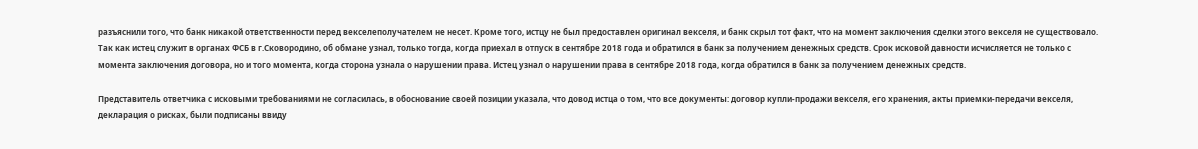разъяснили того, что банк никакой ответственности перед векселеполучателем не несет. Кроме того, истцу не был предоставлен оригинал векселя, и банк скрыл тот факт, что на момент заключения сделки этого векселя не существовало. Так как истец служит в органах ФСБ в г.Сковородино, об обмане узнал, только тогда, когда приехал в отпуск в сентябре 2018 года и обратился в банк за получением денежных средств. Срок исковой давности исчисляется не только с момента заключения договора, но и того момента, когда сторона узнала о нарушении права. Истец узнал о нарушении права в сентябре 2018 года, когда обратился в банк за получением денежных средств.

Представитель ответчика с исковыми требованиями не согласилась, в обоснование своей позиции указала, что довод истца о том, что все документы: договор купли-продажи векселя, его хранения, акты приемки-передачи векселя, декларация о рисках, были подписаны ввиду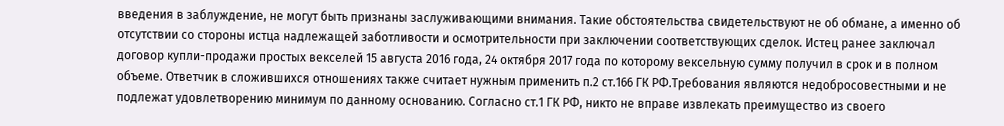введения в заблуждение, не могут быть признаны заслуживающими внимания. Такие обстоятельства свидетельствуют не об обмане, а именно об отсутствии со стороны истца надлежащей заботливости и осмотрительности при заключении соответствующих сделок. Истец ранее заключал договор купли-продажи простых векселей 15 августа 2016 года, 24 октября 2017 года по которому вексельную сумму получил в срок и в полном объеме. Ответчик в сложившихся отношениях также считает нужным применить п.2 ст.166 ГК РФ.Требования являются недобросовестными и не подлежат удовлетворению минимум по данному основанию. Согласно ст.1 ГК РФ, никто не вправе извлекать преимущество из своего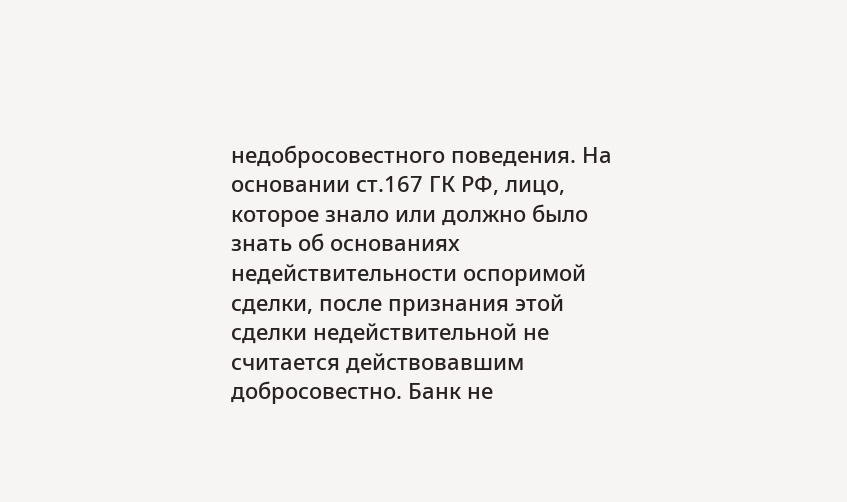недобросовестного поведения. На основании ст.167 ГК РФ, лицо, которое знало или должно было знать об основаниях недействительности оспоримой сделки, после признания этой сделки недействительной не считается действовавшим добросовестно. Банк не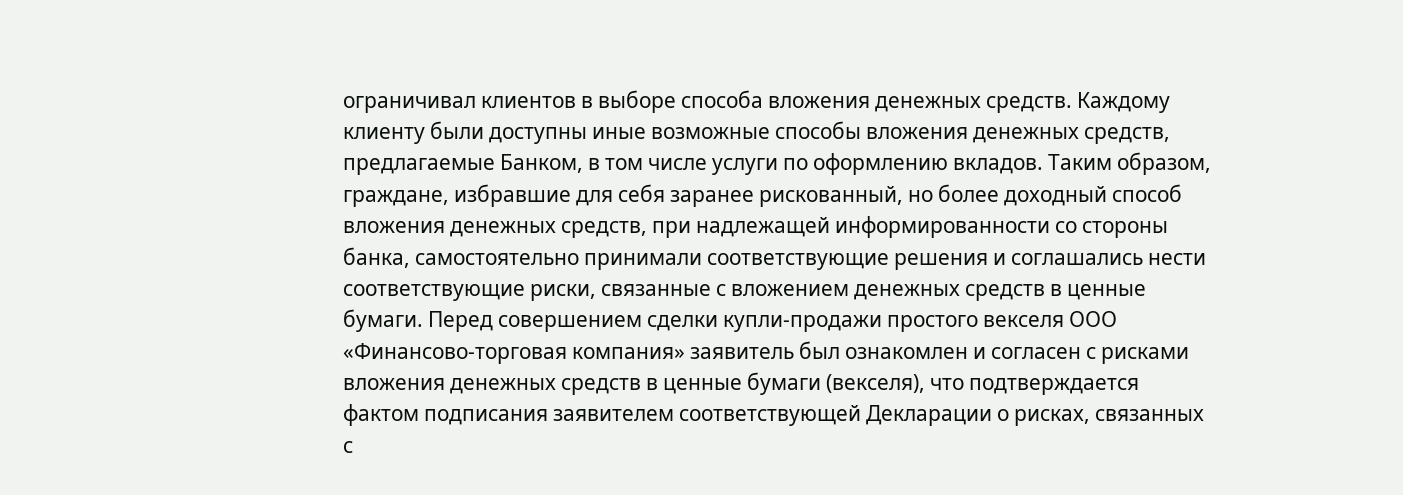ограничивал клиентов в выборе способа вложения денежных средств. Каждому клиенту были доступны иные возможные способы вложения денежных средств, предлагаемые Банком, в том числе услуги по оформлению вкладов. Таким образом, граждане, избравшие для себя заранее рискованный, но более доходный способ вложения денежных средств, при надлежащей информированности со стороны банка, самостоятельно принимали соответствующие решения и соглашались нести соответствующие риски, связанные с вложением денежных средств в ценные бумаги. Перед совершением сделки купли-продажи простого векселя ООО «Финансово-торговая компания» заявитель был ознакомлен и согласен с рисками вложения денежных средств в ценные бумаги (векселя), что подтверждается фактом подписания заявителем соответствующей Декларации о рисках, связанных с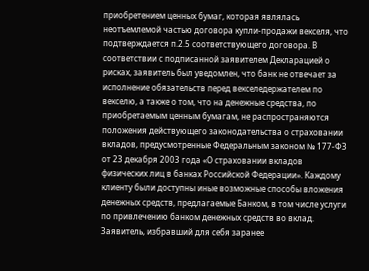приобретением ценных бумаг, которая являлась неотъемлемой частью договора купли-продажи векселя, что подтверждается п.2.5 соответствующего договора. В соответствии с подписанной заявителем Декларацией о рисках, заявитель был уведомлен, что банк не отвечает за исполнение обязательств перед векселедержателем по векселю, а также о том, что на денежные средства, по приобретаемым ценным бумагам, не распространяются положения действующего законодательства о страховании вкладов, предусмотренные Федеральным законом № 177-ФЗ от 23 декабря 2003 года «О страховании вкладов физических лиц в банках Российской Федерации». Каждому клиенту были доступны иные возможные способы вложения денежных средств, предлагаемые Банком, в том числе услуги по привлечению банком денежных средств во вклад. Заявитель, избравший для себя заранее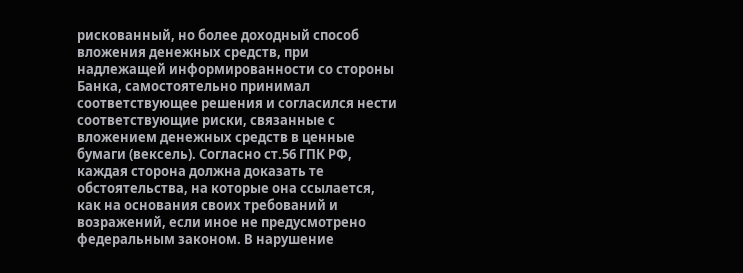рискованный, но более доходный способ вложения денежных средств, при надлежащей информированности со стороны Банка, самостоятельно принимал соответствующее решения и согласился нести соответствующие риски, связанные с вложением денежных средств в ценные бумаги (вексель). Согласно ст.56 ГПК РФ, каждая сторона должна доказать те обстоятельства, на которые она ссылается, как на основания своих требований и возражений, если иное не предусмотрено федеральным законом. В нарушение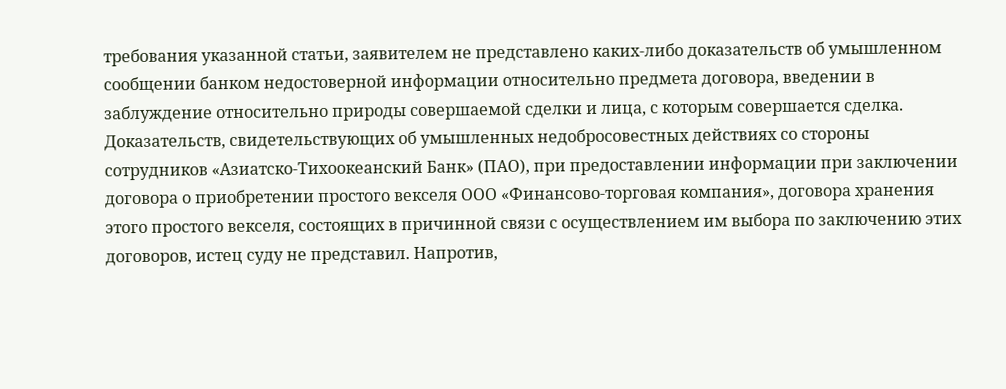требования указанной статьи, заявителем не представлено каких-либо доказательств об умышленном сообщении банком недостоверной информации относительно предмета договора, введении в заблуждение относительно природы совершаемой сделки и лица, с которым совершается сделка. Доказательств, свидетельствующих об умышленных недобросовестных действиях со стороны сотрудников «Азиатско-Тихоокеанский Банк» (ПАО), при предоставлении информации при заключении договора о приобретении простого векселя ООО «Финансово-торговая компания», договора хранения этого простого векселя, состоящих в причинной связи с осуществлением им выбора по заключению этих договоров, истец суду не представил. Напротив,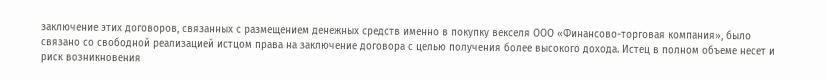заключение этих договоров, связанных с размещением денежных средств именно в покупку векселя ООО «Финансово-торговая компания», было связано со свободной реализацией истцом права на заключение договора с целью получения более высокого дохода. Истец в полном объеме несет и риск возникновения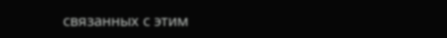связанных с этим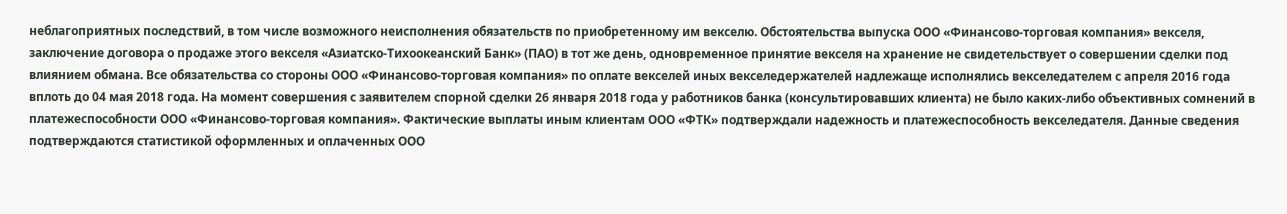неблагоприятных последствий, в том числе возможного неисполнения обязательств по приобретенному им векселю. Обстоятельства выпуска ООО «Финансово-торговая компания» векселя, заключение договора о продаже этого векселя «Азиатско-Тихоокеанский Банк» (ПАО) в тот же день, одновременное принятие векселя на хранение не свидетельствует о совершении сделки под влиянием обмана. Все обязательства со стороны ООО «Финансово-торговая компания» по оплате векселей иных векселедержателей надлежаще исполнялись векселедателем с апреля 2016 года вплоть до 04 мая 2018 года. На момент совершения с заявителем спорной сделки 26 января 2018 года у работников банка (консультировавших клиента) не было каких-либо объективных сомнений в платежеспособности ООО «Финансово-торговая компания». Фактические выплаты иным клиентам ООО «ФТК» подтверждали надежность и платежеспособность векселедателя. Данные сведения подтверждаются статистикой оформленных и оплаченных ООО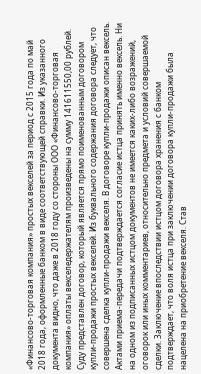«Финансово-торговая компания» простых векселей за период с 2015 года по май 2018 года, оформленные банком в виде соответствующей справки. Из указанного документа видно, что даже в 2018 году со стороны ООО «Финансово-торговая компания» оплаты векселедержателям произведены на сумму 141611550,00 рублей. Суду представлен договор, который является прямо поименованным договором купли-продажи простых векселей. Из буквального содержания договора следует, что совершена сделка купли-продажи векселя. В договоре купли-продажи описан вексель. Актами приема-передачи подтверждается согласие истца принять именно вексель. Ни на одном из подписанных истцом документов не имеется каких-либо возражений, оговорок или иных комментариев, относительно предмета и условий совершаемой сделки. Заключение впоследствии истцом договора хранения с банком подтверждает, что воля истца при заключении договора купли-продажи была нацелена на приобретение векселя. Став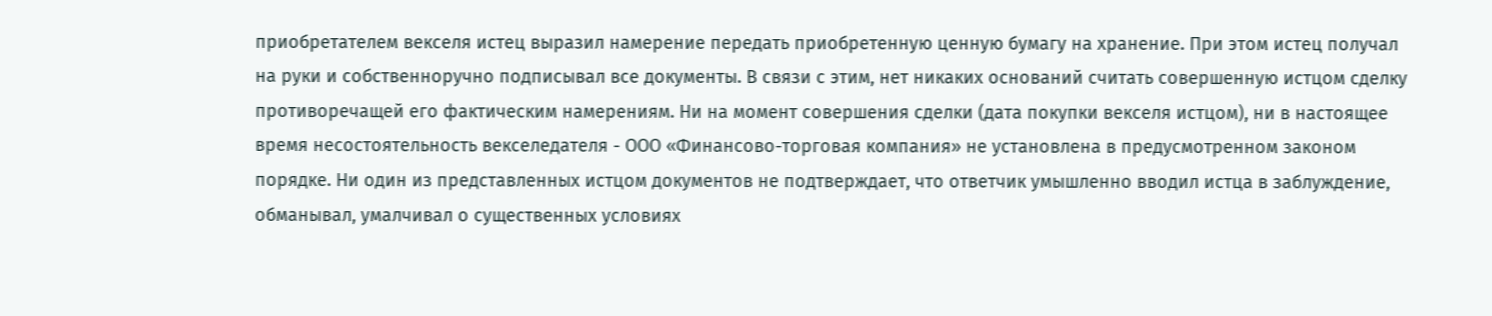приобретателем векселя истец выразил намерение передать приобретенную ценную бумагу на хранение. При этом истец получал на руки и собственноручно подписывал все документы. В связи с этим, нет никаких оснований считать совершенную истцом сделку противоречащей его фактическим намерениям. Ни на момент совершения сделки (дата покупки векселя истцом), ни в настоящее время несостоятельность векселедателя - ООО «Финансово-торговая компания» не установлена в предусмотренном законом порядке. Ни один из представленных истцом документов не подтверждает, что ответчик умышленно вводил истца в заблуждение, обманывал, умалчивал о существенных условиях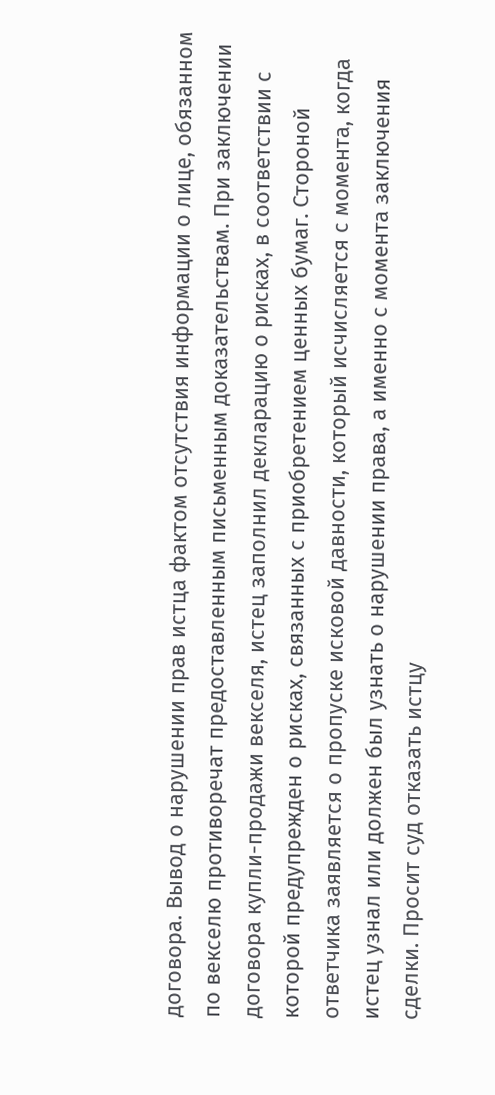договора. Вывод о нарушении прав истца фактом отсутствия информации о лице, обязанном по векселю противоречат предоставленным письменным доказательствам. При заключении договора купли-продажи векселя, истец заполнил декларацию о рисках, в соответствии с которой предупрежден о рисках, связанных с приобретением ценных бумаг. Стороной ответчика заявляется о пропуске исковой давности, который исчисляется с момента, когда истец узнал или должен был узнать о нарушении права, а именно с момента заключения сделки. Просит суд отказать истцу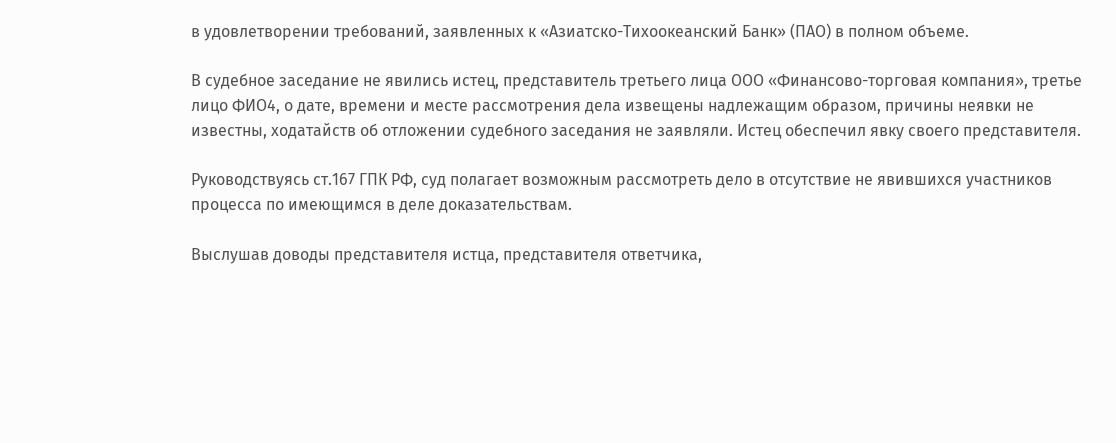в удовлетворении требований, заявленных к «Азиатско-Тихоокеанский Банк» (ПАО) в полном объеме.

В судебное заседание не явились истец, представитель третьего лица ООО «Финансово-торговая компания», третье лицо ФИО4, о дате, времени и месте рассмотрения дела извещены надлежащим образом, причины неявки не известны, ходатайств об отложении судебного заседания не заявляли. Истец обеспечил явку своего представителя.

Руководствуясь ст.167 ГПК РФ, суд полагает возможным рассмотреть дело в отсутствие не явившихся участников процесса по имеющимся в деле доказательствам.

Выслушав доводы представителя истца, представителя ответчика,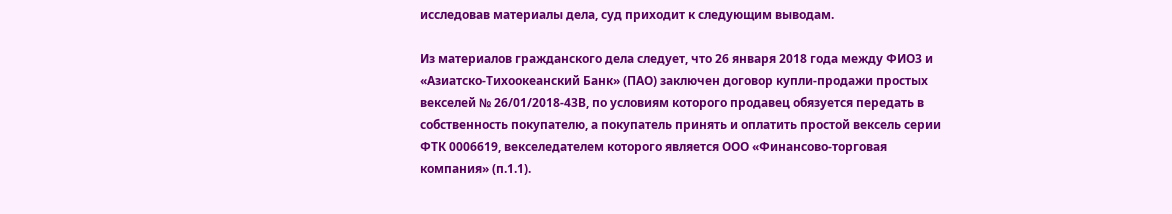исследовав материалы дела, суд приходит к следующим выводам.

Из материалов гражданского дела следует, что 26 января 2018 года между ФИО3 и «Азиатско-Тихоокеанский Банк» (ПАО) заключен договор купли-продажи простых векселей № 26/01/2018-43В, по условиям которого продавец обязуется передать в собственность покупателю, а покупатель принять и оплатить простой вексель серии ФТК 0006619, векселедателем которого является ООО «Финансово-торговая компания» (п.1.1).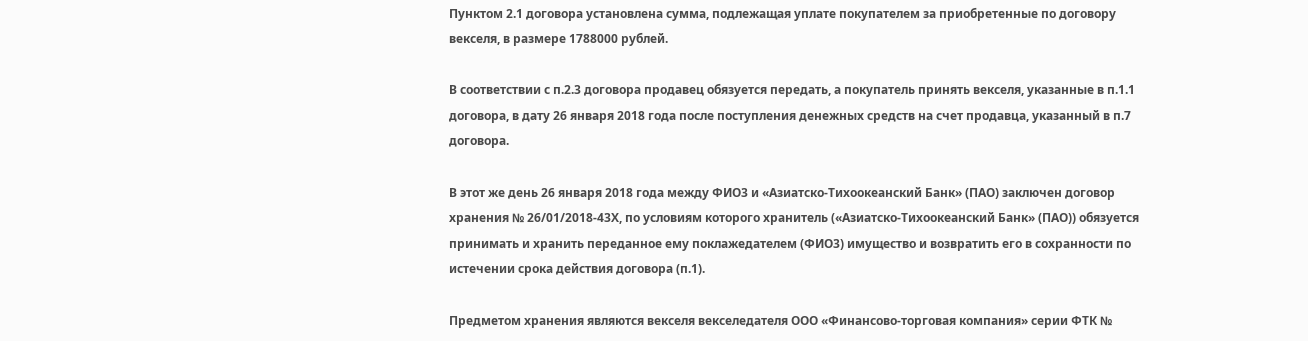Пунктом 2.1 договора установлена сумма, подлежащая уплате покупателем за приобретенные по договору векселя, в размере 1788000 рублей.

В соответствии с п.2.3 договора продавец обязуется передать, а покупатель принять векселя, указанные в п.1.1 договора, в дату 26 января 2018 года после поступления денежных средств на счет продавца, указанный в п.7 договора.

В этот же день 26 января 2018 года между ФИО3 и «Азиатско-Тихоокеанский Банк» (ПАО) заключен договор хранения № 26/01/2018-43Х, по условиям которого хранитель («Азиатско-Тихоокеанский Банк» (ПАО)) обязуется принимать и хранить переданное ему поклажедателем (ФИО3) имущество и возвратить его в сохранности по истечении срока действия договора (п.1).

Предметом хранения являются векселя векселедателя ООО «Финансово-торговая компания» серии ФТК №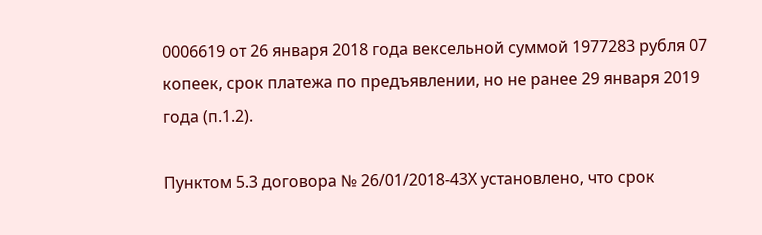0006619 от 26 января 2018 года вексельной суммой 1977283 рубля 07 копеек, срок платежа по предъявлении, но не ранее 29 января 2019 года (п.1.2).

Пунктом 5.3 договора № 26/01/2018-43Х установлено, что срок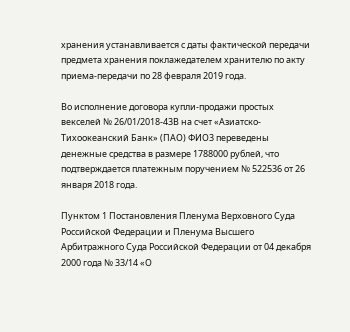хранения устанавливается с даты фактической передачи предмета хранения поклажедателем хранителю по акту приема-передачи по 28 февраля 2019 года.

Во исполнение договора купли-продажи простых векселей № 26/01/2018-43В на счет «Азиатско-Тихоокеанский Банк» (ПАО) ФИО3 переведены денежные средства в размере 1788000 рублей, что подтверждается платежным поручением № 522536 от 26 января 2018 года.

Пунктом 1 Постановления Пленума Верховного Суда Российской Федерации и Пленума Высшего Арбитражного Суда Российской Федерации от 04 декабря 2000 года № 33/14 «О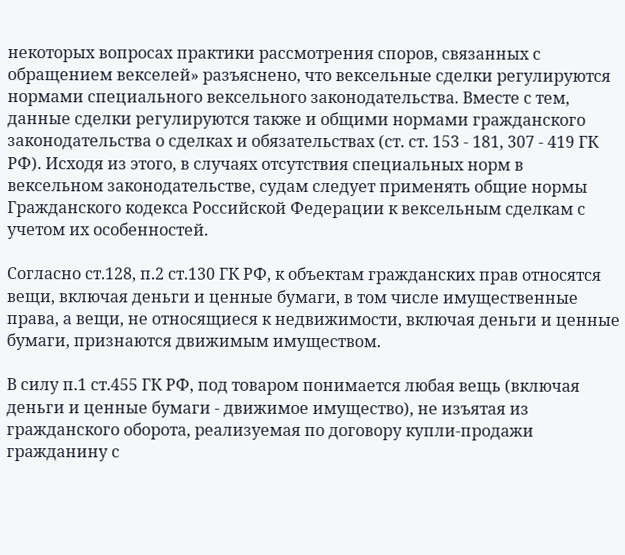некоторых вопросах практики рассмотрения споров, связанных с обращением векселей» разъяснено, что вексельные сделки регулируются нормами специального вексельного законодательства. Вместе с тем, данные сделки регулируются также и общими нормами гражданского законодательства о сделках и обязательствах (ст. ст. 153 - 181, 307 - 419 ГК РФ). Исходя из этого, в случаях отсутствия специальных норм в вексельном законодательстве, судам следует применять общие нормы Гражданского кодекса Российской Федерации к вексельным сделкам с учетом их особенностей.

Согласно ст.128, п.2 ст.130 ГК РФ, к объектам гражданских прав относятся вещи, включая деньги и ценные бумаги, в том числе имущественные права, а вещи, не относящиеся к недвижимости, включая деньги и ценные бумаги, признаются движимым имуществом.

В силу п.1 ст.455 ГК РФ, под товаром понимается любая вещь (включая деньги и ценные бумаги - движимое имущество), не изъятая из гражданского оборота, реализуемая по договору купли-продажи гражданину с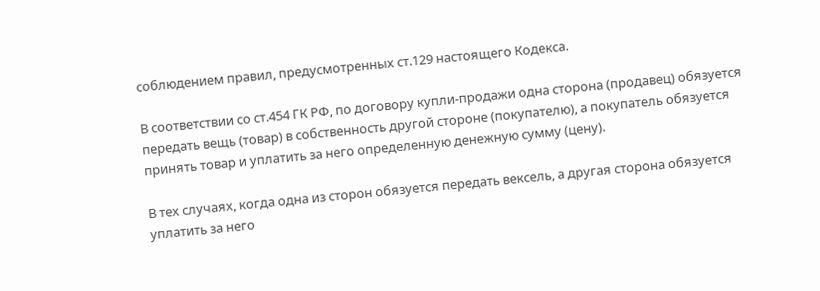соблюдением правил, предусмотренных ст.129 настоящего Кодекса.

В соответствии со ст.454 ГК РФ, по договору купли-продажи одна сторона (продавец) обязуется передать вещь (товар) в собственность другой стороне (покупателю), а покупатель обязуется принять товар и уплатить за него определенную денежную сумму (цену).

В тех случаях, когда одна из сторон обязуется передать вексель, а другая сторона обязуется уплатить за него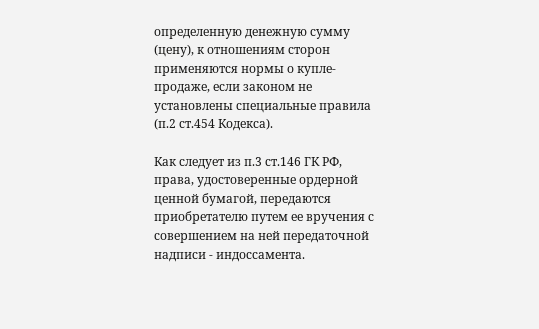определенную денежную сумму (цену), к отношениям сторон применяются нормы о купле-продаже, если законом не установлены специальные правила (п.2 ст.454 Кодекса).

Как следует из п.3 ст.146 ГК РФ, права, удостоверенные ордерной ценной бумагой, передаются приобретателю путем ее вручения с совершением на ней передаточной надписи - индоссамента.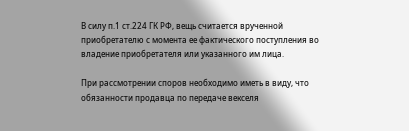В силу п.1 ст.224 ГК РФ, вещь считается врученной приобретателю с момента ее фактического поступления во владение приобретателя или указанного им лица.

При рассмотрении споров необходимо иметь в виду, что обязанности продавца по передаче векселя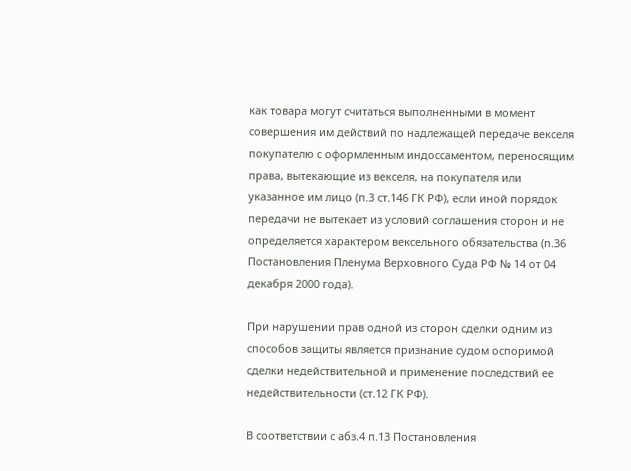как товара могут считаться выполненными в момент совершения им действий по надлежащей передаче векселя покупателю с оформленным индоссаментом, переносящим права, вытекающие из векселя, на покупателя или указанное им лицо (п.3 ст.146 ГК РФ), если иной порядок передачи не вытекает из условий соглашения сторон и не определяется характером вексельного обязательства (п.36 Постановления Пленума Верховного Суда РФ № 14 от 04 декабря 2000 года).

При нарушении прав одной из сторон сделки одним из способов защиты является признание судом оспоримой сделки недействительной и применение последствий ее недействительности (ст.12 ГК РФ).

В соответствии с абз.4 п.13 Постановления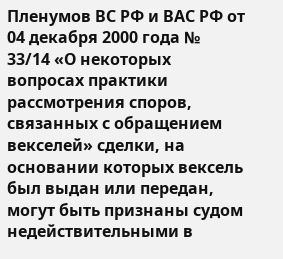Пленумов ВС РФ и ВАС РФ от 04 декабря 2000 года № 33/14 «О некоторых вопросах практики рассмотрения споров, связанных с обращением векселей» сделки, на основании которых вексель был выдан или передан, могут быть признаны судом недействительными в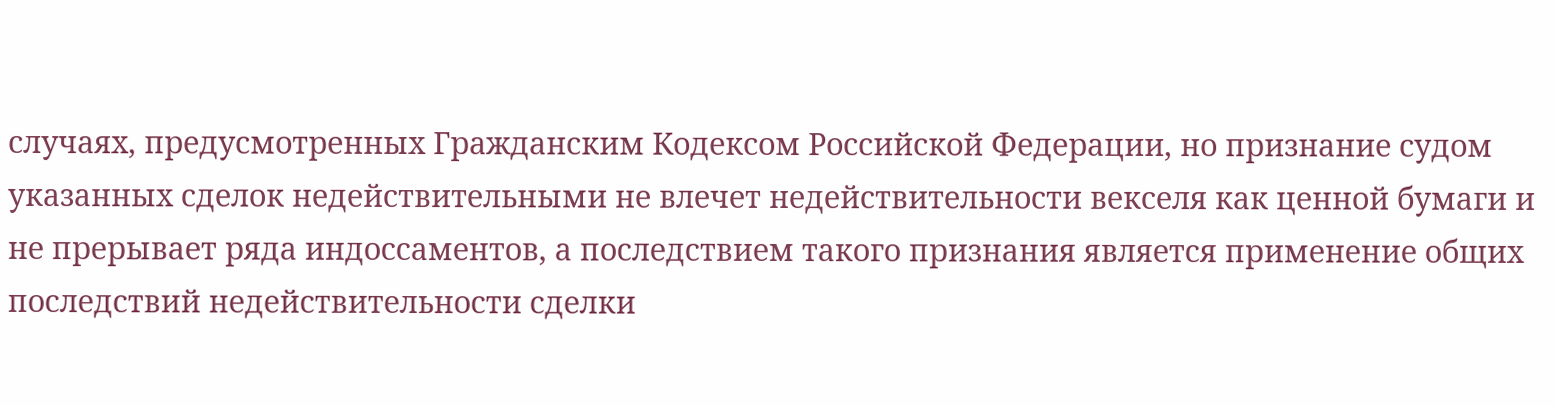случаях, предусмотренных Гражданским Кодексом Российской Федерации, но признание судом указанных сделок недействительными не влечет недействительности векселя как ценной бумаги и не прерывает ряда индоссаментов, а последствием такого признания является применение общих последствий недействительности сделки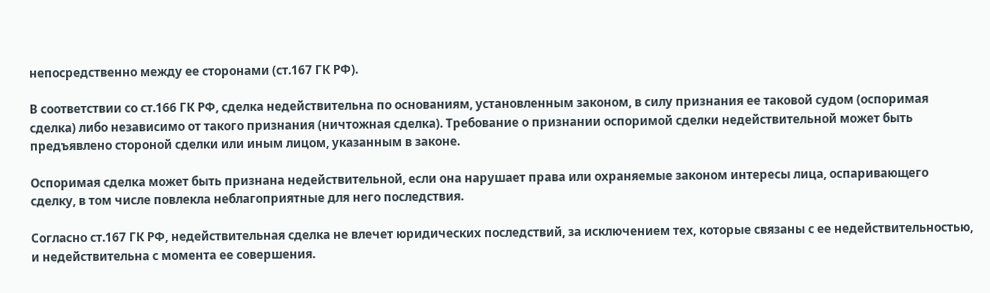непосредственно между ее сторонами (ст.167 ГК РФ).

В соответствии со ст.166 ГК РФ, сделка недействительна по основаниям, установленным законом, в силу признания ее таковой судом (оспоримая сделка) либо независимо от такого признания (ничтожная сделка). Требование о признании оспоримой сделки недействительной может быть предъявлено стороной сделки или иным лицом, указанным в законе.

Оспоримая сделка может быть признана недействительной, если она нарушает права или охраняемые законом интересы лица, оспаривающего сделку, в том числе повлекла неблагоприятные для него последствия.

Согласно ст.167 ГК РФ, недействительная сделка не влечет юридических последствий, за исключением тех, которые связаны с ее недействительностью, и недействительна с момента ее совершения.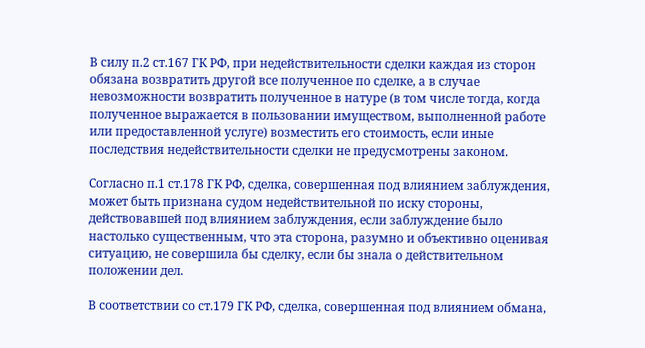В силу п.2 ст.167 ГК РФ, при недействительности сделки каждая из сторон обязана возвратить другой все полученное по сделке, а в случае невозможности возвратить полученное в натуре (в том числе тогда, когда полученное выражается в пользовании имуществом, выполненной работе или предоставленной услуге) возместить его стоимость, если иные последствия недействительности сделки не предусмотрены законом.

Согласно п.1 ст.178 ГК РФ, сделка, совершенная под влиянием заблуждения, может быть признана судом недействительной по иску стороны, действовавшей под влиянием заблуждения, если заблуждение было настолько существенным, что эта сторона, разумно и объективно оценивая ситуацию, не совершила бы сделку, если бы знала о действительном положении дел.

В соответствии со ст.179 ГК РФ, сделка, совершенная под влиянием обмана,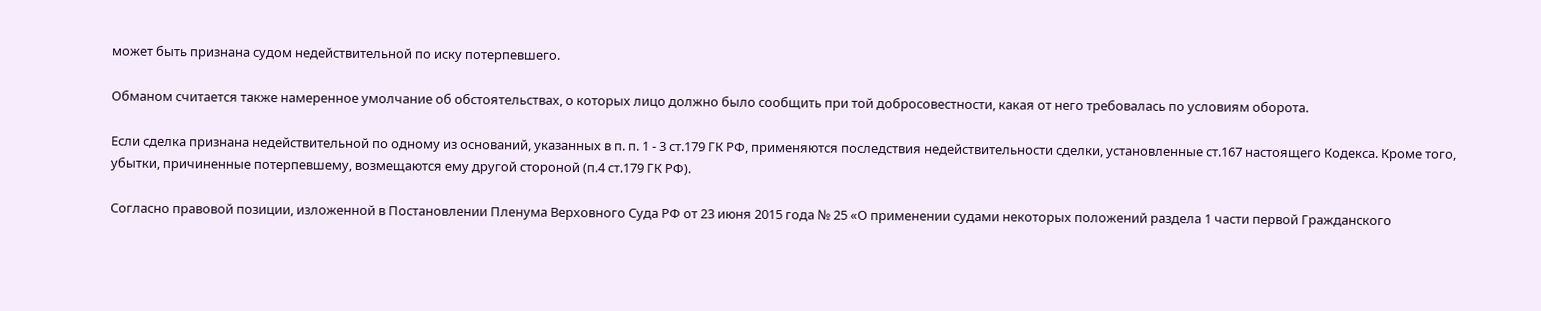может быть признана судом недействительной по иску потерпевшего.

Обманом считается также намеренное умолчание об обстоятельствах, о которых лицо должно было сообщить при той добросовестности, какая от него требовалась по условиям оборота.

Если сделка признана недействительной по одному из оснований, указанных в п. п. 1 - 3 ст.179 ГК РФ, применяются последствия недействительности сделки, установленные ст.167 настоящего Кодекса. Кроме того, убытки, причиненные потерпевшему, возмещаются ему другой стороной (п.4 ст.179 ГК РФ).

Согласно правовой позиции, изложенной в Постановлении Пленума Верховного Суда РФ от 23 июня 2015 года № 25 «О применении судами некоторых положений раздела 1 части первой Гражданского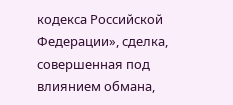кодекса Российской Федерации», сделка, совершенная под влиянием обмана,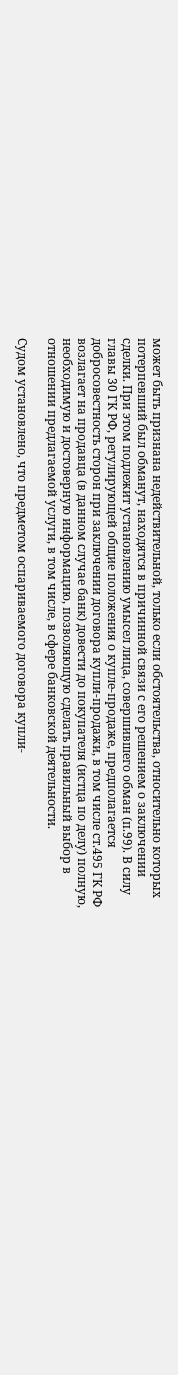может быть признана недействительной, только если обстоятельства, относительно которых потерпевший был обманут, находятся в причинной связи с его решением о заключении сделки. При этом подлежит установлению умысел лица, совершившего обман (п.99). В силу главы 30 ГК РФ, регулирующей общие положения о купле-продаже, предполагается добросовестность сторон при заключении договора купли-продажи, в том числе ст.495 ГК РФ возлагает на продавца (в данном случае банк) довести до покупателя (истца по делу) полную, необходимую и достоверную информацию, позволяющую сделать правильный выбор в отношении предлагаемой услуги, в том числе, в сфере банковской деятельности.

Судом установлено, что предметом оспариваемого договора купли-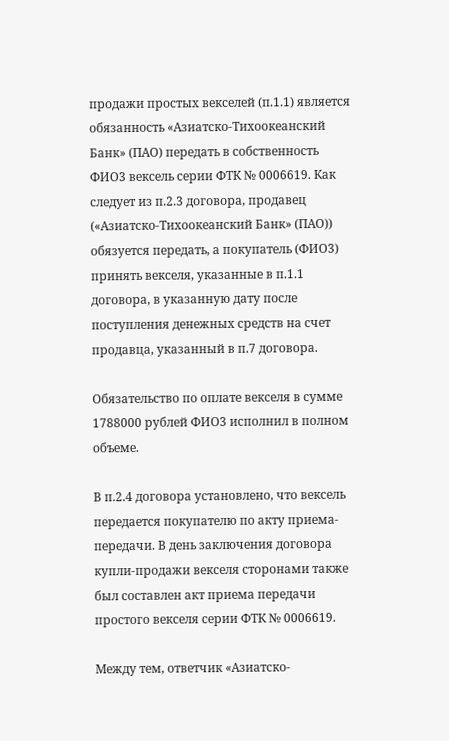продажи простых векселей (п.1.1) является обязанность «Азиатско-Тихоокеанский Банк» (ПАО) передать в собственность ФИО3 вексель серии ФТК № 0006619. Как следует из п.2.3 договора, продавец («Азиатско-Тихоокеанский Банк» (ПАО)) обязуется передать, а покупатель (ФИО3) принять векселя, указанные в п.1.1 договора, в указанную дату после поступления денежных средств на счет продавца, указанный в п.7 договора.

Обязательство по оплате векселя в сумме 1788000 рублей ФИО3 исполнил в полном объеме.

В п.2.4 договора установлено, что вексель передается покупателю по акту приема-передачи. В день заключения договора купли-продажи векселя сторонами также был составлен акт приема передачи простого векселя серии ФТК № 0006619.

Между тем, ответчик «Азиатско-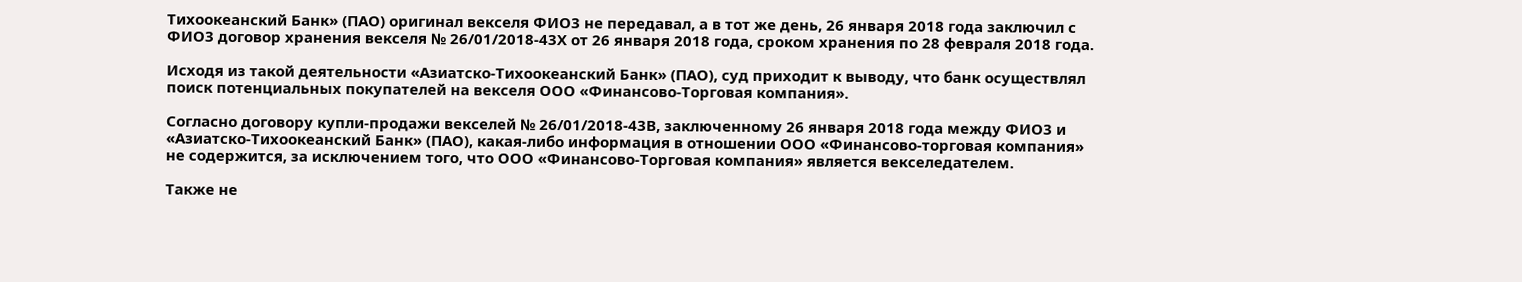Тихоокеанский Банк» (ПАО) оригинал векселя ФИО3 не передавал, а в тот же день, 26 января 2018 года заключил с ФИО3 договор хранения векселя № 26/01/2018-43Х от 26 января 2018 года, сроком хранения по 28 февраля 2018 года.

Исходя из такой деятельности «Азиатско-Тихоокеанский Банк» (ПАО), суд приходит к выводу, что банк осуществлял поиск потенциальных покупателей на векселя ООО «Финансово-Торговая компания».

Согласно договору купли-продажи векселей № 26/01/2018-43В, заключенному 26 января 2018 года между ФИО3 и «Азиатско-Тихоокеанский Банк» (ПАО), какая-либо информация в отношении ООО «Финансово-торговая компания» не содержится, за исключением того, что ООО «Финансово-Торговая компания» является векселедателем.

Также не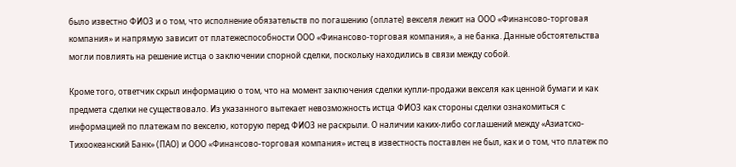было известно ФИО3 и о том, что исполнение обязательств по погашению (оплате) векселя лежит на ООО «Финансово-торговая компания» и напрямую зависит от платежеспособности ООО «Финансово-торговая компания», а не банка. Данные обстоятельства могли повлиять на решение истца о заключении спорной сделки, поскольку находились в связи между собой.

Кроме того, ответчик скрыл информацию о том, что на момент заключения сделки купли-продажи векселя как ценной бумаги и как предмета сделки не существовало. Из указанного вытекает невозможность истца ФИО3 как стороны сделки ознакомиться с информацией по платежам по векселю, которую перед ФИО3 не раскрыли. О наличии каких-либо соглашений между «Азиатско-Тихоокеанский Банк» (ПАО) и ООО «Финансово-торговая компания» истец в известность поставлен не был, как и о том, что платеж по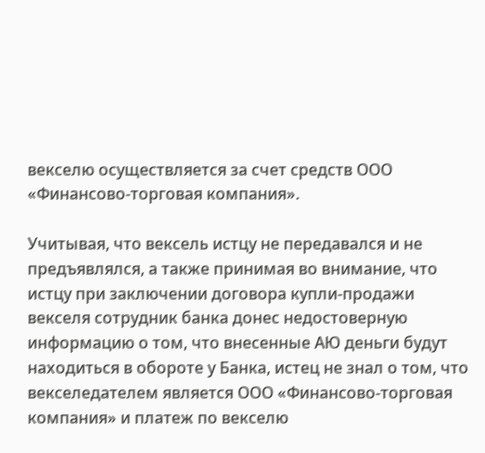векселю осуществляется за счет средств ООО «Финансово-торговая компания».

Учитывая, что вексель истцу не передавался и не предъявлялся, а также принимая во внимание, что истцу при заключении договора купли-продажи векселя сотрудник банка донес недостоверную информацию о том, что внесенные АЮ деньги будут находиться в обороте у Банка, истец не знал о том, что векселедателем является ООО «Финансово-торговая компания» и платеж по векселю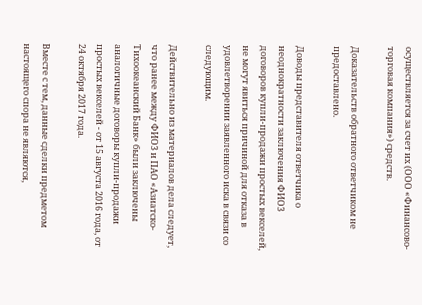осуществляется за счет их (ООО «Финансово-торговая компания») средств.

Доказательств обратного ответчиком не предоставлено.

Доводы представителя ответчика о неоднократности заключения ФИО3 договоров купли-продажи простых векселей, не могут явиться причиной для отказа в удовлетворении заявленного иска в связи со следующим.

Действительно из материалов дела следует, что ранее между ФИО3 и ПАО «Азиатско-Тихоокеанский Банк» были заключены аналогичные договоры купли-продажи простых векселей - от 15 августа 2016 года, от 24 октября 2017 года.

Вместе с тем, данные сделки предметом настоящего спора не являются,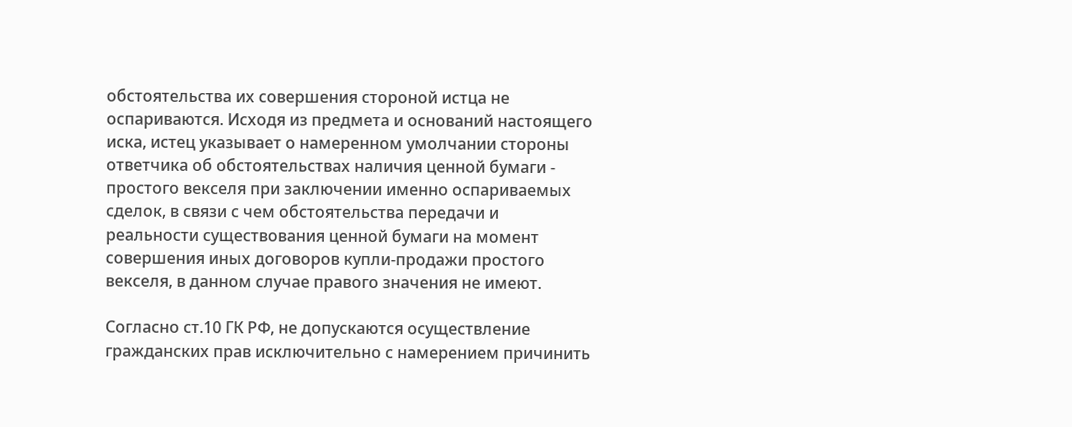обстоятельства их совершения стороной истца не оспариваются. Исходя из предмета и оснований настоящего иска, истец указывает о намеренном умолчании стороны ответчика об обстоятельствах наличия ценной бумаги - простого векселя при заключении именно оспариваемых сделок, в связи с чем обстоятельства передачи и реальности существования ценной бумаги на момент совершения иных договоров купли-продажи простого векселя, в данном случае правого значения не имеют.

Согласно ст.10 ГК РФ, не допускаются осуществление гражданских прав исключительно с намерением причинить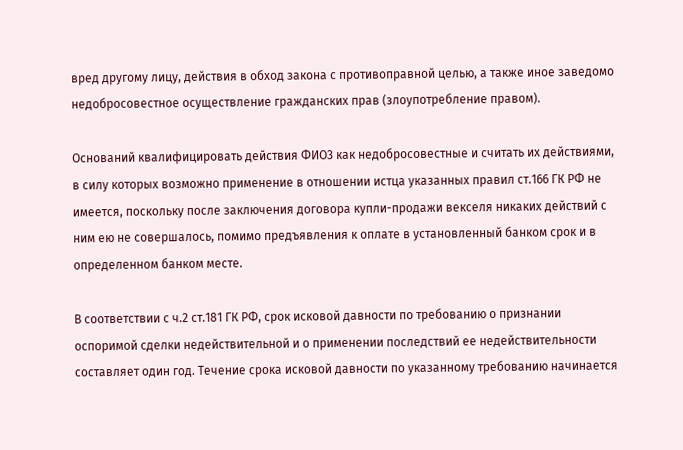вред другому лицу, действия в обход закона с противоправной целью, а также иное заведомо недобросовестное осуществление гражданских прав (злоупотребление правом).

Оснований квалифицировать действия ФИО3 как недобросовестные и считать их действиями, в силу которых возможно применение в отношении истца указанных правил ст.166 ГК РФ не имеется, поскольку после заключения договора купли-продажи векселя никаких действий с ним ею не совершалось, помимо предъявления к оплате в установленный банком срок и в определенном банком месте.

В соответствии с ч.2 ст.181 ГК РФ, срок исковой давности по требованию о признании оспоримой сделки недействительной и о применении последствий ее недействительности составляет один год. Течение срока исковой давности по указанному требованию начинается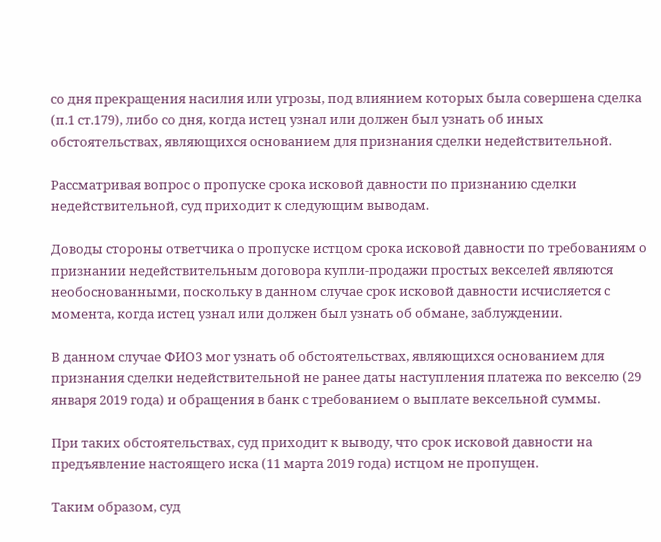со дня прекращения насилия или угрозы, под влиянием которых была совершена сделка (п.1 ст.179), либо со дня, когда истец узнал или должен был узнать об иных обстоятельствах, являющихся основанием для признания сделки недействительной.

Рассматривая вопрос о пропуске срока исковой давности по признанию сделки недействительной, суд приходит к следующим выводам.

Доводы стороны ответчика о пропуске истцом срока исковой давности по требованиям о признании недействительным договора купли-продажи простых векселей являются необоснованными, поскольку в данном случае срок исковой давности исчисляется с момента, когда истец узнал или должен был узнать об обмане, заблуждении.

В данном случае ФИО3 мог узнать об обстоятельствах, являющихся основанием для признания сделки недействительной не ранее даты наступления платежа по векселю (29 января 2019 года) и обращения в банк с требованием о выплате вексельной суммы.

При таких обстоятельствах, суд приходит к выводу, что срок исковой давности на предъявление настоящего иска (11 марта 2019 года) истцом не пропущен.

Таким образом, суд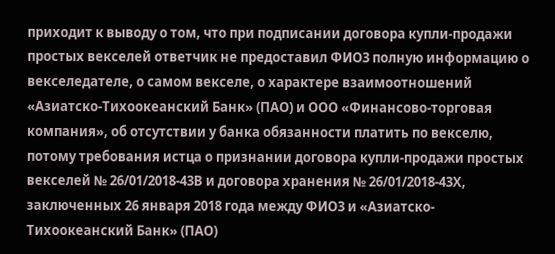приходит к выводу о том, что при подписании договора купли-продажи простых векселей ответчик не предоставил ФИО3 полную информацию о векселедателе, о самом векселе, о характере взаимоотношений «Азиатско-Тихоокеанский Банк» (ПАО) и ООО «Финансово-торговая компания», об отсутствии у банка обязанности платить по векселю, потому требования истца о признании договора купли-продажи простых векселей № 26/01/2018-43В и договора хранения № 26/01/2018-43Х, заключенных 26 января 2018 года между ФИО3 и «Азиатско-Тихоокеанский Банк» (ПАО)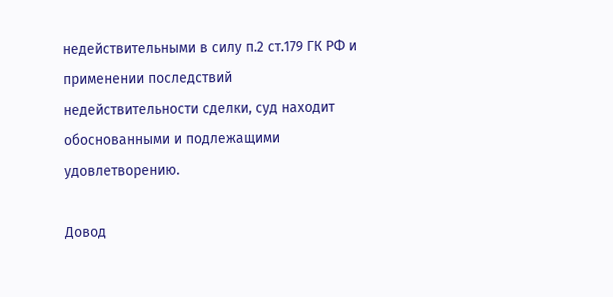недействительными в силу п.2 ст.179 ГК РФ и применении последствий недействительности сделки, суд находит обоснованными и подлежащими удовлетворению.

Довод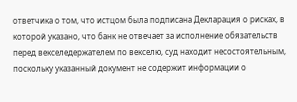ответчика о том, что истцом была подписана Декларация о рисках, в которой указано, что банк не отвечает за исполнение обязательств перед векселедержателем по векселю, суд находит несостоятельным, поскольку указанный документ не содержит информации о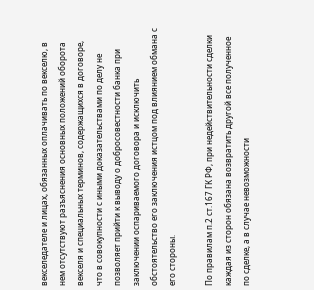векселедателе и лицах, обязанных оплачивать по векселю, в нем отсутствуют разъяснения основных положений оборота векселя и специальных терминов, содержащихся в договоре, что в совокупности с иными доказательствами по делу не позволяет прийти к выводу о добросовестности банка при заключении оспариваемого договора и исключить обстоятельство его заключения истцом под влиянием обмана с его стороны.

По правилам п.2 ст.167 ГК РФ, при недействительности сделки каждая из сторон обязана возвратить другой все полученное по сделке, а в случае невозможности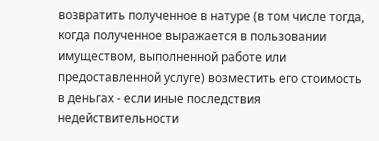возвратить полученное в натуре (в том числе тогда, когда полученное выражается в пользовании имуществом, выполненной работе или предоставленной услуге) возместить его стоимость в деньгах - если иные последствия недействительности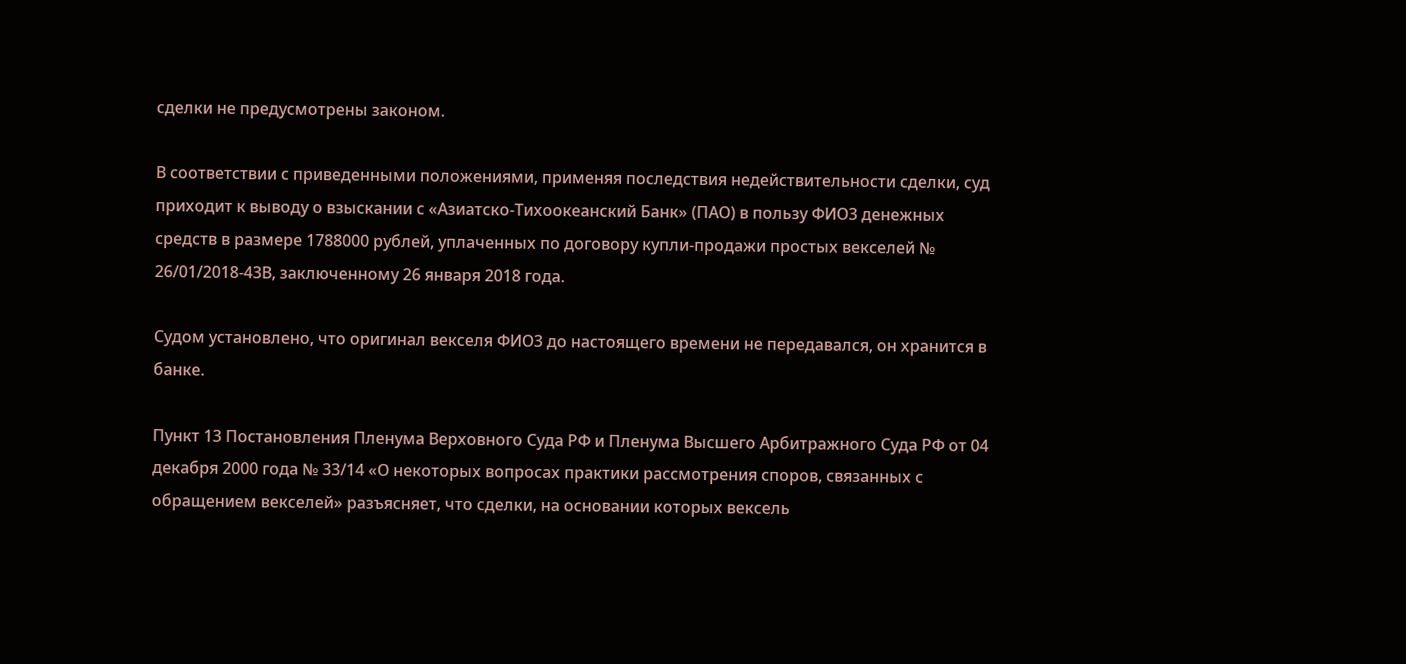сделки не предусмотрены законом.

В соответствии с приведенными положениями, применяя последствия недействительности сделки, суд приходит к выводу о взыскании с «Азиатско-Тихоокеанский Банк» (ПАО) в пользу ФИО3 денежных средств в размере 1788000 рублей, уплаченных по договору купли-продажи простых векселей № 26/01/2018-43В, заключенному 26 января 2018 года.

Судом установлено, что оригинал векселя ФИО3 до настоящего времени не передавался, он хранится в банке.

Пункт 13 Постановления Пленума Верховного Суда РФ и Пленума Высшего Арбитражного Суда РФ от 04 декабря 2000 года № 33/14 «О некоторых вопросах практики рассмотрения споров, связанных с обращением векселей» разъясняет, что сделки, на основании которых вексель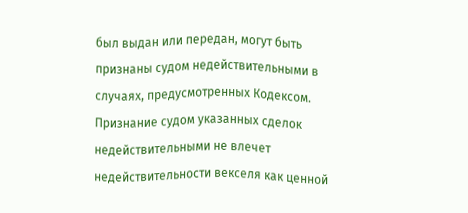был выдан или передан, могут быть признаны судом недействительными в случаях, предусмотренных Кодексом. Признание судом указанных сделок недействительными не влечет недействительности векселя как ценной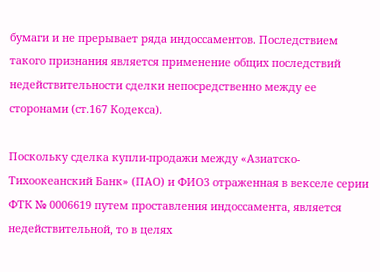бумаги и не прерывает ряда индоссаментов. Последствием такого признания является применение общих последствий недействительности сделки непосредственно между ее сторонами (ст.167 Кодекса).

Поскольку сделка купли-продажи между «Азиатско-Тихоокеанский Банк» (ПАО) и ФИО3 отраженная в векселе серии ФТК № 0006619 путем проставления индоссамента, является недействительной, то в целях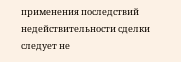применения последствий недействительности сделки следует не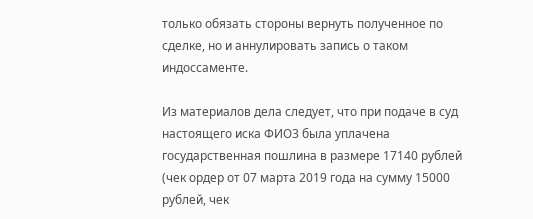только обязать стороны вернуть полученное по сделке, но и аннулировать запись о таком индоссаменте.

Из материалов дела следует, что при подаче в суд настоящего иска ФИО3 была уплачена государственная пошлина в размере 17140 рублей (чек ордер от 07 марта 2019 года на сумму 15000 рублей, чек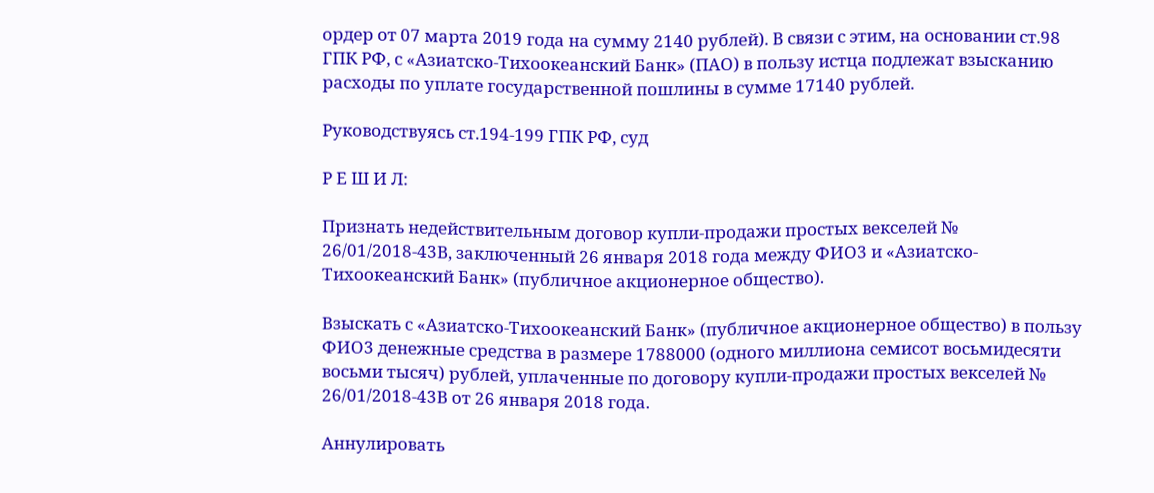ордер от 07 марта 2019 года на сумму 2140 рублей). В связи с этим, на основании ст.98 ГПК РФ, с «Азиатско-Тихоокеанский Банк» (ПАО) в пользу истца подлежат взысканию расходы по уплате государственной пошлины в сумме 17140 рублей.

Руководствуясь ст.194-199 ГПК РФ, суд

Р Е Ш И Л:

Признать недействительным договор купли-продажи простых векселей № 26/01/2018-43В, заключенный 26 января 2018 года между ФИО3 и «Азиатско-Тихоокеанский Банк» (публичное акционерное общество).

Взыскать с «Азиатско-Тихоокеанский Банк» (публичное акционерное общество) в пользу ФИО3 денежные средства в размере 1788000 (одного миллиона семисот восьмидесяти восьми тысяч) рублей, уплаченные по договору купли-продажи простых векселей № 26/01/2018-43В от 26 января 2018 года.

Аннулировать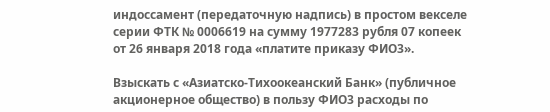индоссамент (передаточную надпись) в простом векселе серии ФТК № 0006619 на сумму 1977283 рубля 07 копеек от 26 января 2018 года «платите приказу ФИО3».

Взыскать с «Азиатско-Тихоокеанский Банк» (публичное акционерное общество) в пользу ФИО3 расходы по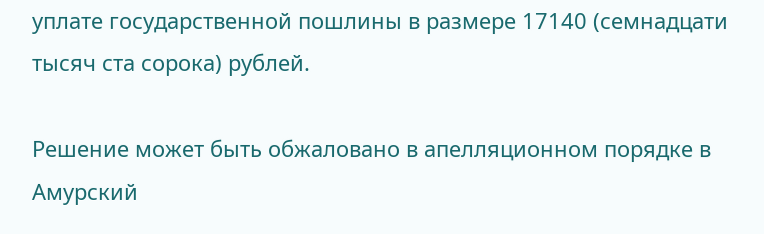уплате государственной пошлины в размере 17140 (семнадцати тысяч ста сорока) рублей.

Решение может быть обжаловано в апелляционном порядке в Амурский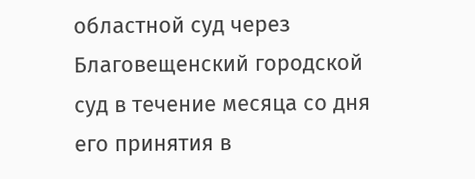областной суд через Благовещенский городской суд в течение месяца со дня его принятия в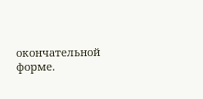окончательной форме.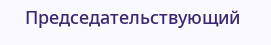Председательствующий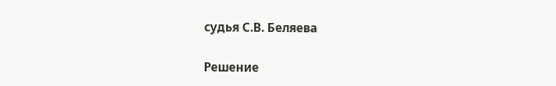судья С.В. Беляева

Решение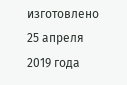изготовлено 25 апреля 2019 года